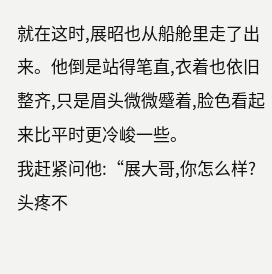就在这时,展昭也从船舱里走了出来。他倒是站得笔直,衣着也依旧整齐,只是眉头微微蹙着,脸色看起来比平时更冷峻一些。
我赶紧问他:“展大哥,你怎么样?头疼不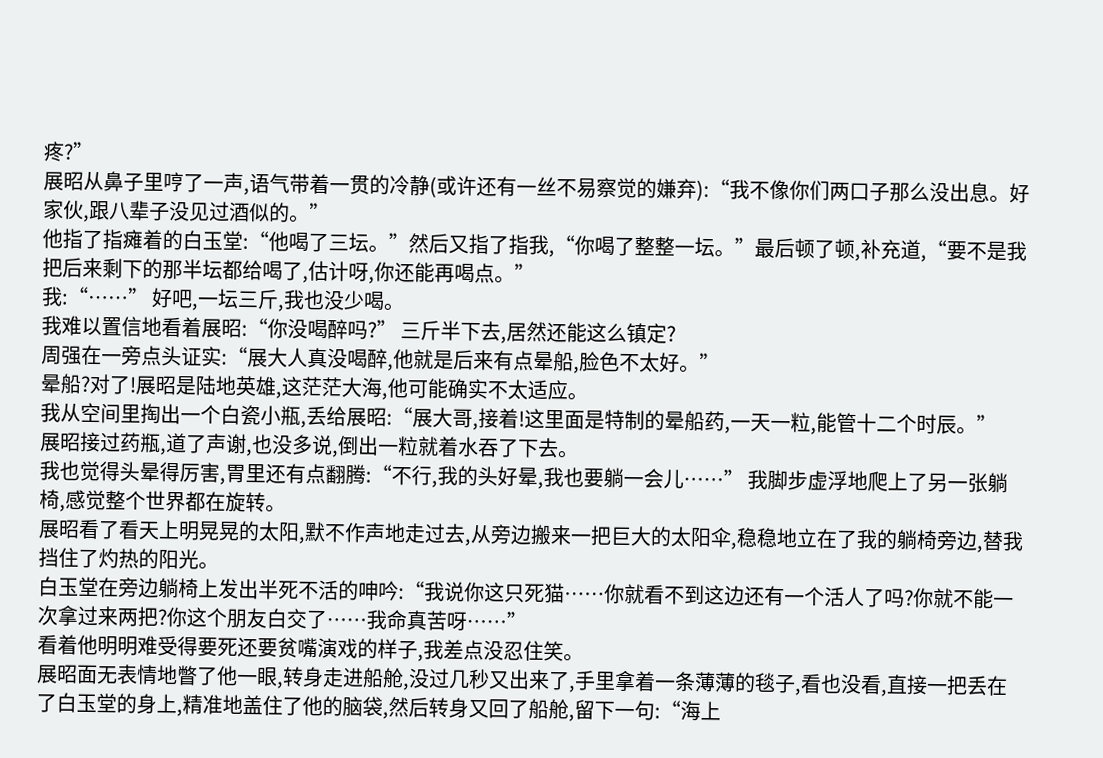疼?”
展昭从鼻子里哼了一声,语气带着一贯的冷静(或许还有一丝不易察觉的嫌弃):“我不像你们两口子那么没出息。好家伙,跟八辈子没见过酒似的。”
他指了指瘫着的白玉堂:“他喝了三坛。”然后又指了指我,“你喝了整整一坛。”最后顿了顿,补充道,“要不是我把后来剩下的那半坛都给喝了,估计呀,你还能再喝点。”
我:“……” 好吧,一坛三斤,我也没少喝。
我难以置信地看着展昭:“你没喝醉吗?” 三斤半下去,居然还能这么镇定?
周强在一旁点头证实:“展大人真没喝醉,他就是后来有点晕船,脸色不太好。”
晕船?对了!展昭是陆地英雄,这茫茫大海,他可能确实不太适应。
我从空间里掏出一个白瓷小瓶,丢给展昭:“展大哥,接着!这里面是特制的晕船药,一天一粒,能管十二个时辰。”
展昭接过药瓶,道了声谢,也没多说,倒出一粒就着水吞了下去。
我也觉得头晕得厉害,胃里还有点翻腾:“不行,我的头好晕,我也要躺一会儿……” 我脚步虚浮地爬上了另一张躺椅,感觉整个世界都在旋转。
展昭看了看天上明晃晃的太阳,默不作声地走过去,从旁边搬来一把巨大的太阳伞,稳稳地立在了我的躺椅旁边,替我挡住了灼热的阳光。
白玉堂在旁边躺椅上发出半死不活的呻吟:“我说你这只死猫……你就看不到这边还有一个活人了吗?你就不能一次拿过来两把?你这个朋友白交了……我命真苦呀……”
看着他明明难受得要死还要贫嘴演戏的样子,我差点没忍住笑。
展昭面无表情地瞥了他一眼,转身走进船舱,没过几秒又出来了,手里拿着一条薄薄的毯子,看也没看,直接一把丢在了白玉堂的身上,精准地盖住了他的脑袋,然后转身又回了船舱,留下一句:“海上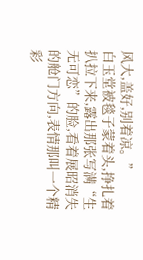风大,盖好,别着凉。”
白玉堂被毯子蒙着头,挣扎着扒拉下来,露出那张写满“生无可恋”的脸,看着展昭消失的舱门方向,表情那叫一个精彩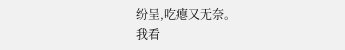纷呈,吃瘪又无奈。
我看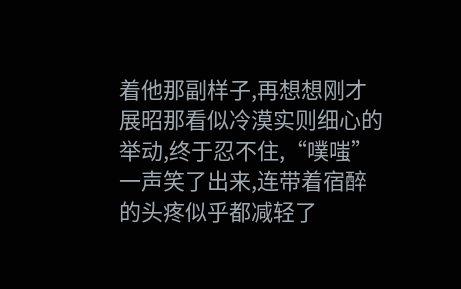着他那副样子,再想想刚才展昭那看似冷漠实则细心的举动,终于忍不住,“噗嗤”一声笑了出来,连带着宿醉的头疼似乎都减轻了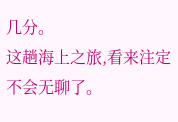几分。
这趟海上之旅,看来注定不会无聊了。